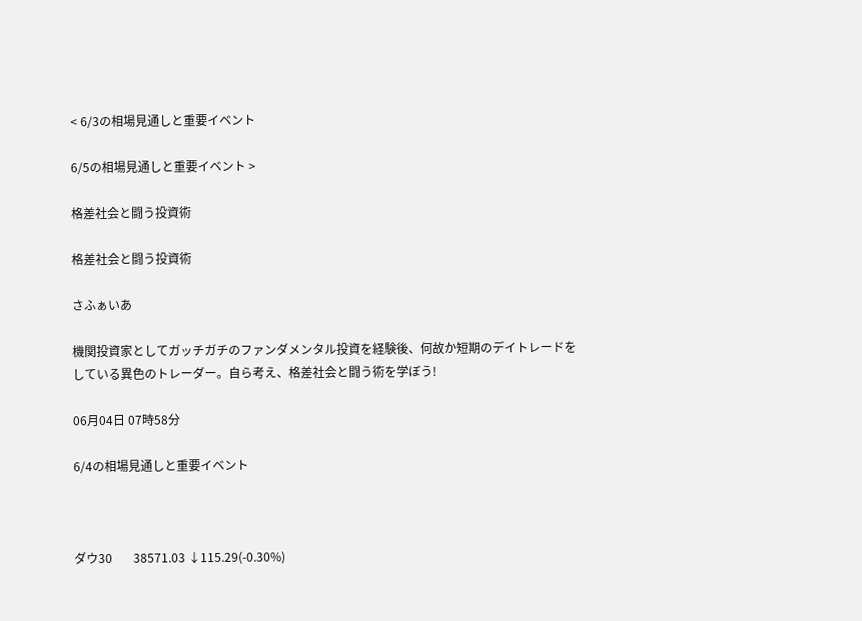< 6/3の相場見通しと重要イベント

6/5の相場見通しと重要イベント >

格差社会と闘う投資術

格差社会と闘う投資術

さふぁいあ

機関投資家としてガッチガチのファンダメンタル投資を経験後、何故か短期のデイトレードをしている異色のトレーダー。自ら考え、格差社会と闘う術を学ぼう!

06月04日 07時58分

6/4の相場見通しと重要イベント



ダウ30       38571.03 ↓115.29(-0.30%)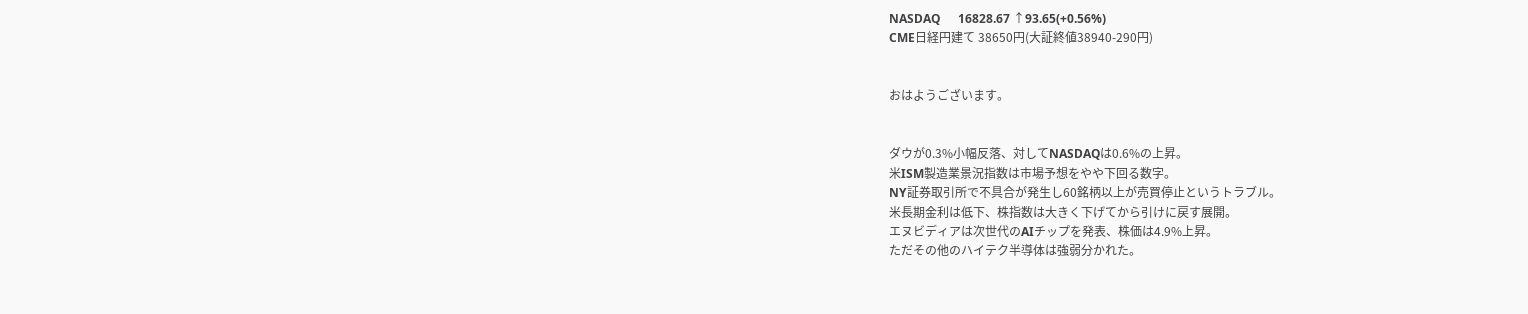NASDAQ      16828.67 ↑93.65(+0.56%)
CME日経円建て 38650円(大証終値38940-290円)


おはようございます。


ダウが0.3%小幅反落、対してNASDAQは0.6%の上昇。
米ISM製造業景況指数は市場予想をやや下回る数字。
NY証券取引所で不具合が発生し60銘柄以上が売買停止というトラブル。
米長期金利は低下、株指数は大きく下げてから引けに戻す展開。
エヌビディアは次世代のAIチップを発表、株価は4.9%上昇。
ただその他のハイテク半導体は強弱分かれた。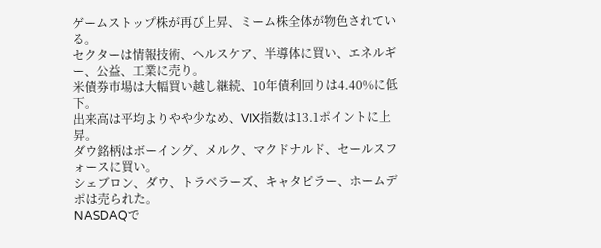ゲームストップ株が再び上昇、ミーム株全体が物色されている。
セクターは情報技術、ヘルスケア、半導体に買い、エネルギー、公益、工業に売り。
米債券市場は大幅買い越し継続、10年債利回りは4.40%に低下。
出来高は平均よりやや少なめ、VIX指数は13.1ポイントに上昇。
ダウ銘柄はボーイング、メルク、マクドナルド、セールスフォースに買い。
シェブロン、ダウ、トラベラーズ、キャタピラー、ホームデポは売られた。
NASDAQで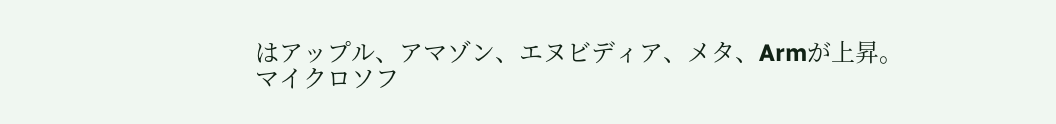はアップル、アマゾン、エヌビディア、メタ、Armが上昇。
マイクロソフ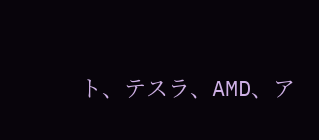ト、テスラ、AMD、ア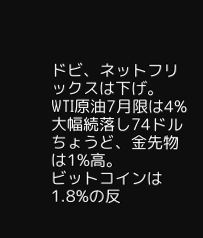ドビ、ネットフリックスは下げ。
WTI原油7月限は4%大幅続落し74ドルちょうど、金先物は1%高。
ビットコインは1.8%の反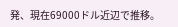発、現在69000ドル近辺で推移。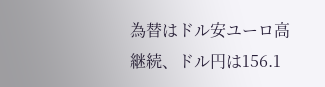為替はドル安ユーロ高継続、ドル円は156.1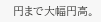円まで大幅円高。